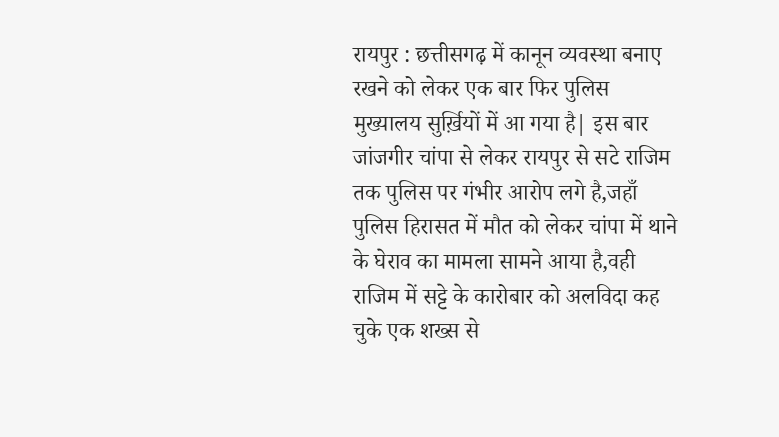रायपुर : छत्तीसगढ़ में कानून व्यवस्था बनाए रखने को लेकर एक बार फिर पुलिस मुख्यालय सुर्ख़ियों में आ गया है| इस बार जांजगीर चांपा से लेकर रायपुर से सटे राजिम तक पुलिस पर गंभीर आरोप लगे है,जहाँ पुलिस हिरासत में मौत को लेकर चांपा में थाने के घेराव का मामला सामने आया है,वही राजिम में सट्टे के कारोबार को अलविदा कह चुके एक शख्स से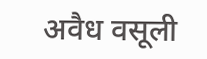अवैध वसूली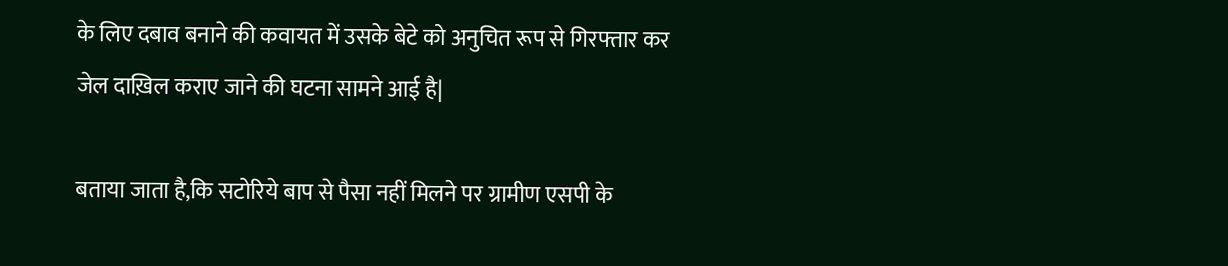के लिए दबाव बनाने की कवायत में उसके बेटे को अनुचित रूप से गिरफ्तार कर जेल दाख़िल कराए जाने की घटना सामने आई है|

बताया जाता है,कि सटोरिये बाप से पैसा नहीं मिलने पर ग्रामीण एसपी के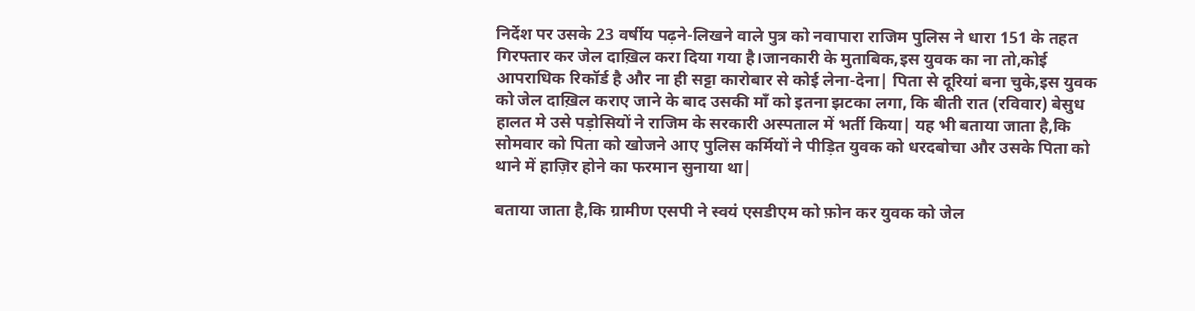निर्देश पर उसके 23 वर्षीय पढ़ने-लिखने वाले पुत्र को नवापारा राजिम पुलिस ने धारा 151 के तहत गिरफ्तार कर जेल दाख़िल करा दिया गया है।जानकारी के मुताबिक,इस युवक का ना तो,कोई आपराधिक रिकॉर्ड है और ना ही सट्टा कारोबार से कोई लेना-देना| पिता से दूरियां बना चुके,इस युवक को जेल दाख़िल कराए जाने के बाद उसकी माँ को इतना झटका लगा, कि बीती रात (रविवार) बेसुध हालत मे उसे पड़ोसियों ने राजिम के सरकारी अस्पताल में भर्ती किया| यह भी बताया जाता है,कि सोमवार को पिता को खोजने आए पुलिस कर्मियों ने पीड़ित युवक को धरदबोचा और उसके पिता को थाने में हाज़िर होने का फरमान सुनाया था|

बताया जाता है,कि ग्रामीण एसपी ने स्वयं एसडीएम को फ़ोन कर युवक को जेल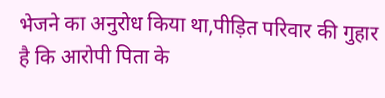भेजने का अनुरोध किया था,पीड़ित परिवार की गुहार है कि आरोपी पिता के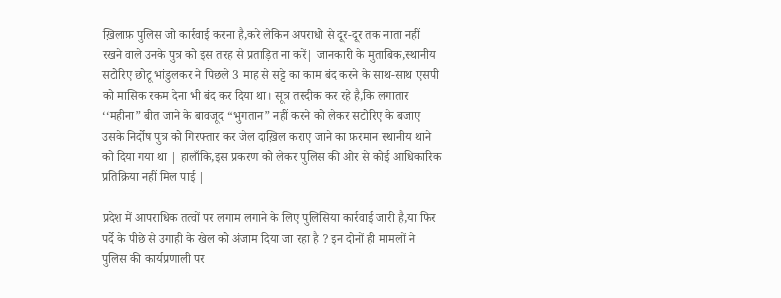ख़िलाफ़ पुलिस जो कार्रवाई करना है,करे लेकिन अपराधो से दूर-दूर तक नाता नहीं रखने वाले उनके पुत्र को इस तरह से प्रताड़ित ना करें| जानकारी के मुताबिक,स्थानीय सटोरिए छोटू भांडुलकर ने पिछले 3 माह से सट्टे का काम बंद करने के साथ-साथ एसपी को मासिक रकम देना भी बंद कर दिया था। सूत्र तस्दीक कर रहे है,कि लगातार ‘‘महीना” बीत जाने के बावजूद “भुगतान” नहीं करने को लेकर सटोरिए के बजाए उसके निर्दोष पुत्र को गिरफ्तार कर जेल दाख़िल कराए जाने का फ़रमान स्थानीय थाने को दिया गया था | हालाँकि,इस प्रकरण को लेकर पुलिस की ओर से कोई आधिकारिक प्रतिक्रिया नहीं मिल पाई |

प्रदेश में आपराधिक तत्वों पर लगाम लगाने के लिए पुलिसिया कार्रवाई जारी है,या फिर पर्दे के पीछे से उगाही के खेल को अंजाम दिया जा रहा है ? इन दोनों ही मामलों ने पुलिस की कार्यप्रणाली पर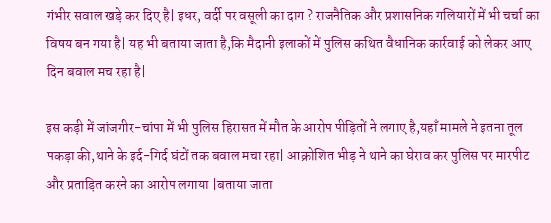गंभीर सवाल खड़े कर दिए है| इधर, वर्दी पर वसूली का दाग ? राजनैतिक और प्रशासनिक गलियारों में भी चर्चा का विषय बन गया है| यह भी बताया जाता है,कि मैदानी इलाकों में पुलिस कथित वैधानिक कार्रवाई को लेकर आए दिन बवाल मच रहा है|

इस कड़ी में जांजगीर-चांपा में भी पुलिस हिरासत में मौत के आरोप पीड़ितों ने लगाए है,यहाँ मामले ने इतना तूल पकड़ा की,थाने के इर्द-गिर्द घंटों तक बवाल मचा रहा| आक्रोशित भीड़ ने थाने का घेराव कर पुलिस पर मारपीट और प्रताड़ित करने का आरोप लगाया |बताया जाता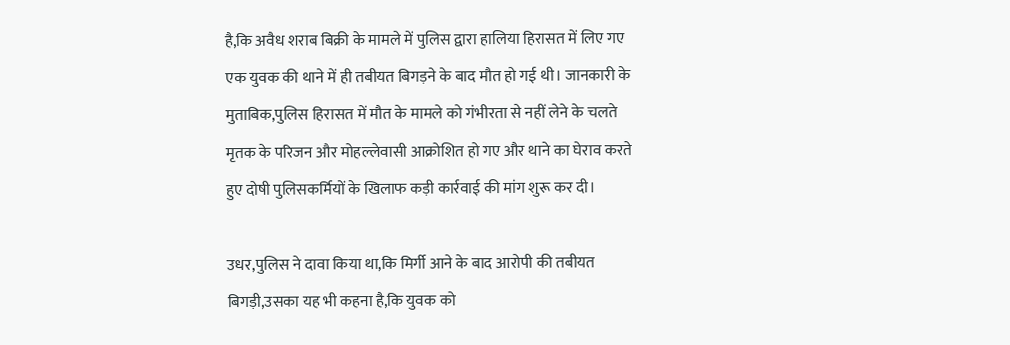है,कि अवैध शराब बिक्री के मामले में पुलिस द्वारा हालिया हिरासत में लिए गए एक युवक की थाने में ही तबीयत बिगड़ने के बाद मौत हो गई थी। जानकारी के मुताबिक,पुलिस हिरासत में मौत के मामले को गंभीरता से नहीं लेने के चलते मृतक के परिजन और मोहल्लेवासी आक्रोशित हो गए और थाने का घेराव करते हुए दोषी पुलिसकर्मियों के खिलाफ कड़ी कार्रवाई की मांग शुरू कर दी।

उधर,पुलिस ने दावा किया था,कि मिर्गी आने के बाद आरोपी की तबीयत बिगड़ी,उसका यह भी कहना है,कि युवक को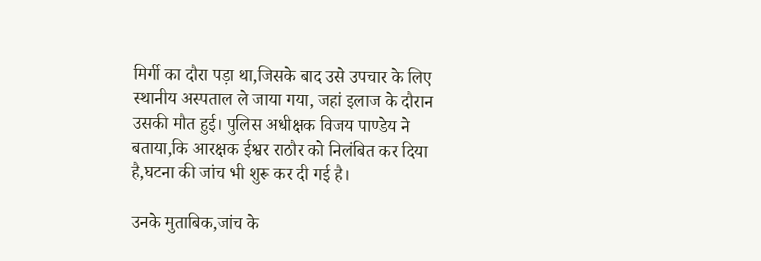मिर्गी का दौरा पड़ा था,जिसके बाद उसे उपचार के लिए स्थानीय अस्पताल ले जाया गया, जहां इलाज के दौरान उसकी मौत हुई। पुलिस अधीक्षक विजय पाण्डेय ने बताया,कि आरक्षक ईश्वर राठौर को निलंबित कर दिया है,घटना की जांच भी शुरू कर दी गई है।

उनके मुताबिक,जांच के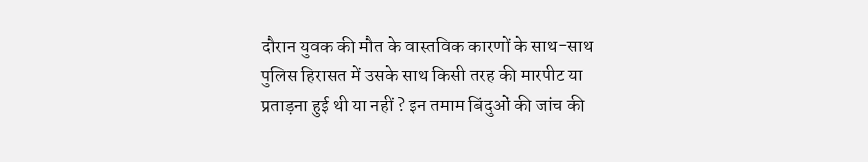दौरान युवक की मौत के वास्तविक कारणों के साथ-साथ पुलिस हिरासत में उसके साथ किसी तरह की मारपीट या प्रताड़ना हुई थी या नहीं ? इन तमाम बिंदुओं की जांच की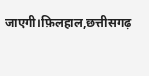जाएगी।फ़िलहाल,छत्तीसगढ़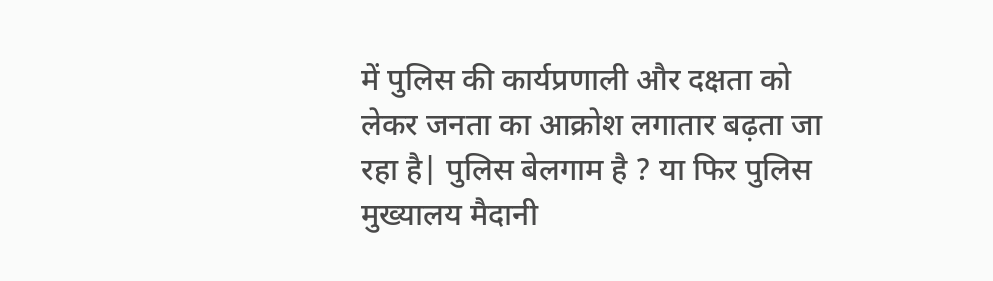में पुलिस की कार्यप्रणाली और दक्षता को लेकर जनता का आक्रोश लगातार बढ़ता जा रहा है| पुलिस बेलगाम है ? या फिर पुलिस मुख्यालय मैदानी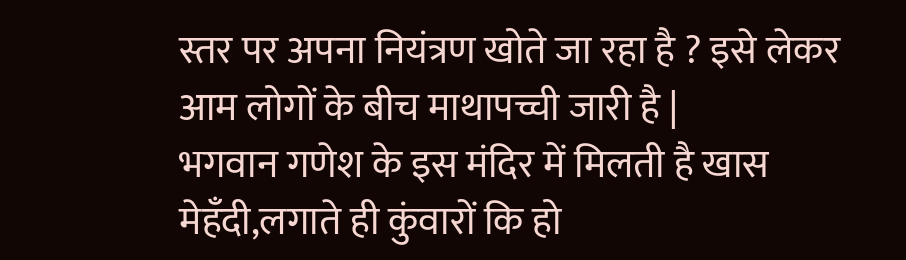स्तर पर अपना नियंत्रण खोते जा रहा है ? इसे लेकर आम लोगों के बीच माथापच्ची जारी है |
भगवान गणेश के इस मंदिर में मिलती है खास मेहँदी,लगाते ही कुंवारों कि हो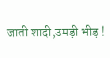जाती शादी,उमड़ी भीड़ !